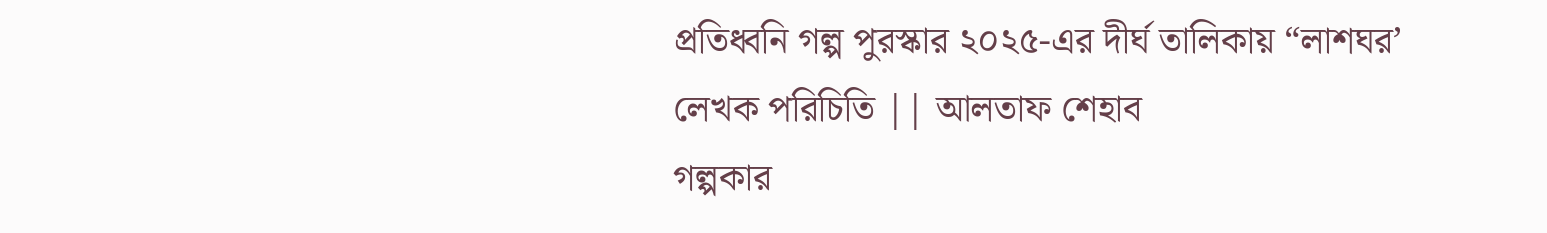প্রতিধ্বনি গল্প পুরস্কার ২০২৫-এর দীর্ঘ তালিকায় “লাশঘর’
লেখক পরিচিতি || আলতাফ শেহাব
গল্পকার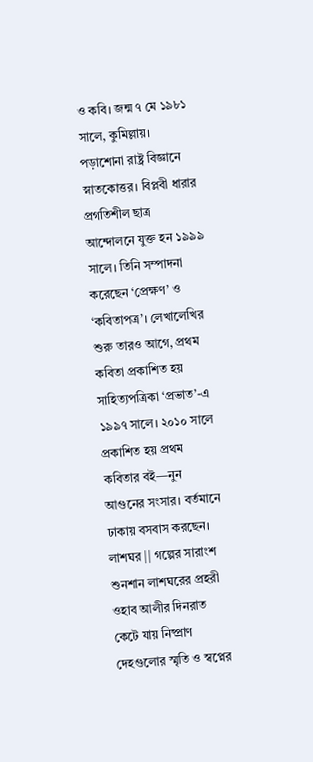ও কবি। জন্ম ৭ মে ১৯৮১ সালে, কুমিল্লায়। পড়াশোনা রাষ্ট্র বিজ্ঞানে স্নাতকোত্তর। বিপ্লবী ধারার প্রগতিশীল ছাত্র আন্দোলনে যুক্ত হন ১৯৯৯ সালে। তিনি সম্পাদনা করেছেন ‘প্রেক্ষণ’ ও ‘কবিতাপত্র’। লেখালেখির শুরু তারও আগে, প্রথম কবিতা প্রকাশিত হয় সাহিত্যপত্রিকা ‘প্রভাত’-এ ১৯৯৭ সালে। ২০১০ সালে প্রকাশিত হয় প্রথম কবিতার বই—নুন আগুনের সংসার। বর্তমানে ঢাকায় বসবাস করছেন।
লাশঘর || গল্পের সারাংশ
শুনশান লাশঘরের প্রহরী ওহাব আলীর দিনরাত কেটে যায় নিষ্প্রাণ দেহগুলোর স্মৃতি ও স্বপ্নের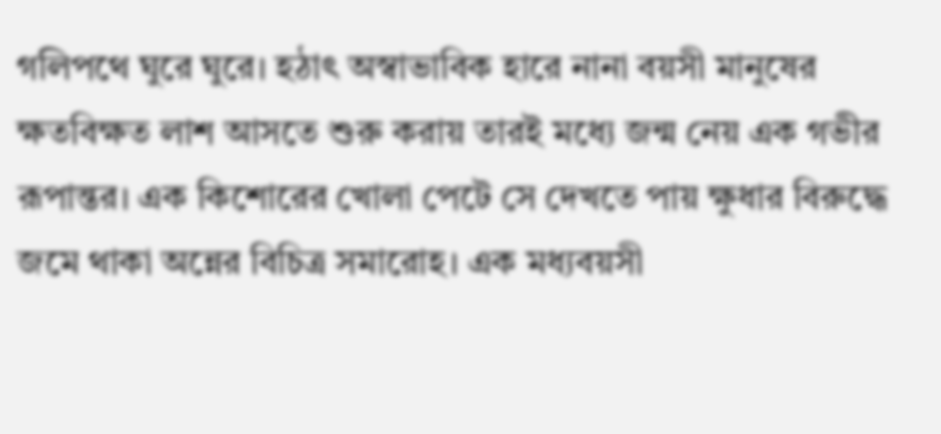গলিপথে ঘুরে ঘুরে। হঠাৎ অস্বাভাবিক হারে নানা বয়সী মানুষের ক্ষতবিক্ষত লাশ আসতে শুরু করায় তারই মধ্যে জন্ম নেয় এক গভীর রূপান্তর। এক কিশোরের খোলা পেটে সে দেখতে পায় ক্ষুধার বিরুদ্ধে জমে থাকা অন্নের বিচিত্র সমারোহ। এক মধ্যবয়সী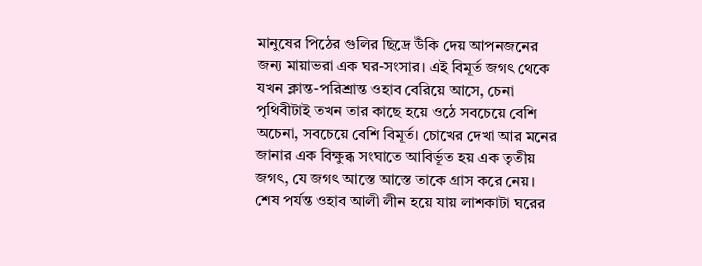মানুষের পিঠের গুলির ছিদ্রে উঁকি দেয় আপনজনের জন্য মায়াভরা এক ঘর-সংসার। এই বিমূর্ত জগৎ থেকে যখন ক্লান্ত-পরিশ্রান্ত ওহাব বেরিয়ে আসে, চেনা পৃথিবীটাই তখন তার কাছে হয়ে ওঠে সবচেয়ে বেশি অচেনা, সবচেয়ে বেশি বিমূর্ত। চোখের দেখা আর মনের জানার এক বিক্ষুব্ধ সংঘাতে আবির্ভূত হয় এক তৃতীয় জগৎ, যে জগৎ আস্তে আস্তে তাকে গ্রাস করে নেয়। শেষ পর্যন্ত ওহাব আলী লীন হয়ে যায় লাশকাটা ঘরের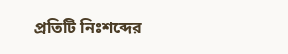প্রতিটি নিঃশব্দের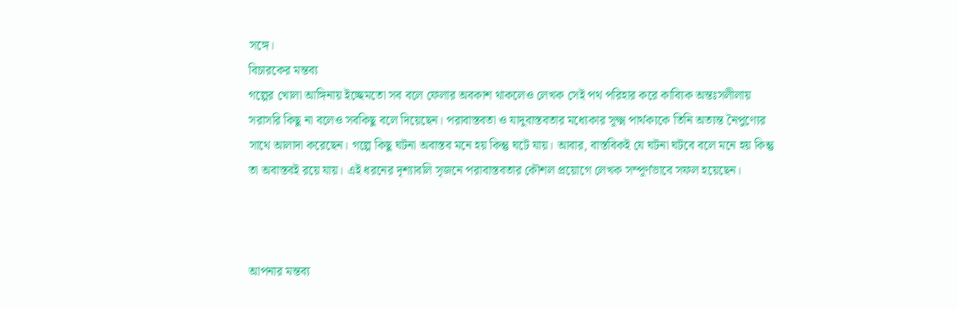সঙ্গে।
বিচারকের মন্তব্য
গল্পের খোলা আঙ্গিনায় ইচ্ছেমতো সব বলে ফেলার অবকাশ থাকলেও লেখক সেই পথ পরিহার করে কাব্যিক অন্তঃসলীলায় সরাসরি কিছু না বলেও সবকিছু বলে দিয়েছেন। পরাবাস্তবতা ও যাদুবাস্তবতার মধ্যেকার সূক্ষ্ম পার্থক্যকে তিনি অত্যন্ত নৈপুণ্যের সাথে আলাদা করেছেন। গল্পে কিছু ঘটনা অবাস্তব মনে হয় কিন্তু ঘটে যায়। আবার, বাস্তবিকই যে ঘটনা ঘটবে বলে মনে হয় কিন্তু তা অবাস্তবই রয়ে যায়। এই ধরনের দৃশ্যাবলি সৃজনে পরাবাস্তবতার কৌশল প্রয়োগে লেখক সম্পূর্ণভাবে সফল হয়েছেন।



আপনার মন্তব্য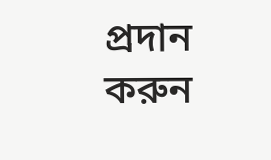প্রদান করুন